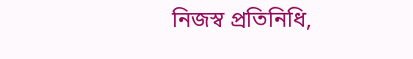নিজস্ব প্রতিনিধি,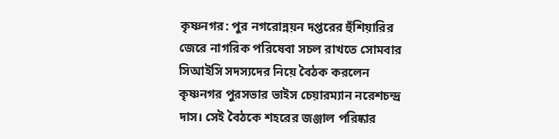কৃষ্ণনগর: পুর নগরোন্নয়ন দপ্তরের হুঁশিয়ারির জেরে নাগরিক পরিষেবা সচল রাখতে সোমবার সিআইসি সদস্যদের নিয়ে বৈঠক করলেন কৃষ্ণনগর পুরসভার ভাইস চেয়ারম্যান নরেশচন্দ্র দাস। সেই বৈঠকে শহরের জঞ্জাল পরিষ্কার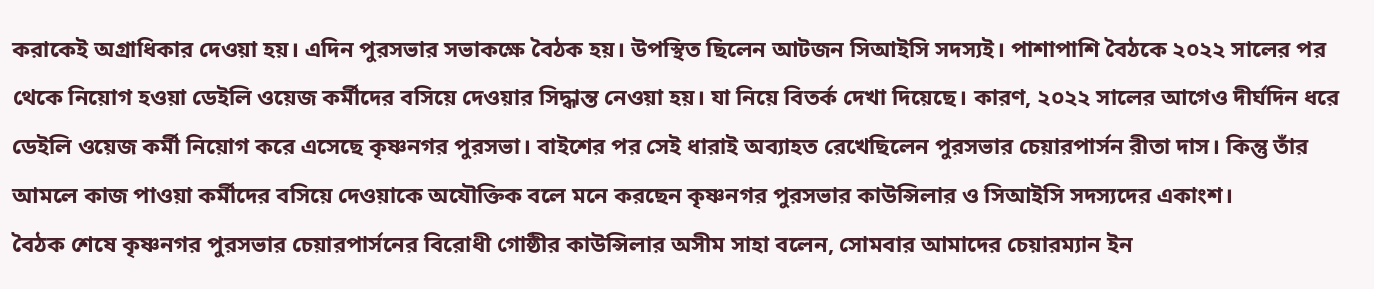করাকেই অগ্রাধিকার দেওয়া হয়। এদিন পুরসভার সভাকক্ষে বৈঠক হয়। উপস্থিত ছিলেন আটজন সিআইসি সদস্যই। পাশাপাশি বৈঠকে ২০২২ সালের পর থেকে নিয়োগ হওয়া ডেইলি ওয়েজ কর্মীদের বসিয়ে দেওয়ার সিদ্ধান্ত নেওয়া হয়। যা নিয়ে বিতর্ক দেখা দিয়েছে। কারণ, ২০২২ সালের আগেও দীর্ঘদিন ধরে ডেইলি ওয়েজ কর্মী নিয়োগ করে এসেছে কৃষ্ণনগর পুরসভা। বাইশের পর সেই ধারাই অব্যাহত রেখেছিলেন পুরসভার চেয়ারপার্সন রীতা দাস। কিন্তু তাঁর আমলে কাজ পাওয়া কর্মীদের বসিয়ে দেওয়াকে অযৌক্তিক বলে মনে করছেন কৃষ্ণনগর পুরসভার কাউন্সিলার ও সিআইসি সদস্যদের একাংশ।
বৈঠক শেষে কৃষ্ণনগর পুরসভার চেয়ারপার্সনের বিরোধী গোষ্ঠীর কাউন্সিলার অসীম সাহা বলেন, সোমবার আমাদের চেয়ারম্যান ইন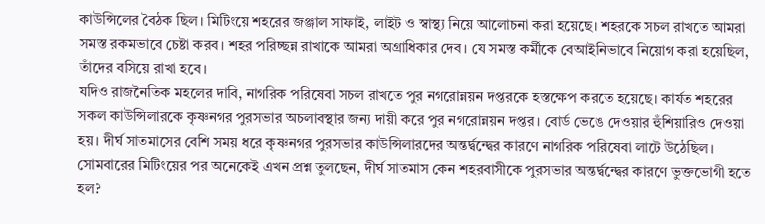কাউন্সিলের বৈঠক ছিল। মিটিংয়ে শহরের জঞ্জাল সাফাই, লাইট ও স্বাস্থ্য নিয়ে আলোচনা করা হয়েছে। শহরকে সচল রাখতে আমরা সমস্ত রকমভাবে চেষ্টা করব। শহর পরিচ্ছন্ন রাখাকে আমরা অগ্রাধিকার দেব। যে সমস্ত কর্মীকে বেআইনিভাবে নিয়োগ করা হয়েছিল, তাঁদের বসিয়ে রাখা হবে।
যদিও রাজনৈতিক মহলের দাবি, নাগরিক পরিষেবা সচল রাখতে পুর নগরোন্নয়ন দপ্তরকে হস্তক্ষেপ করতে হয়েছে। কার্যত শহরের সকল কাউন্সিলারকে কৃষ্ণনগর পুরসভার অচলাবস্থার জন্য দায়ী করে পুর নগরোন্নয়ন দপ্তর। বোর্ড ভেঙে দেওয়ার হুঁশিয়ারিও দেওয়া হয়। দীর্ঘ সাতমাসের বেশি সময় ধরে কৃষ্ণনগর পুরসভার কাউন্সিলারদের অন্তর্দ্বন্দ্বের কারণে নাগরিক পরিষেবা লাটে উঠেছিল। সোমবারের মিটিংয়ের পর অনেকেই এখন প্রশ্ন তুলছেন, দীর্ঘ সাতমাস কেন শহরবাসীকে পুরসভার অন্তর্দ্বন্দ্বের কারণে ভুক্তভোগী হতে হল?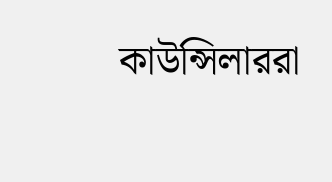কাউন্সিলাররা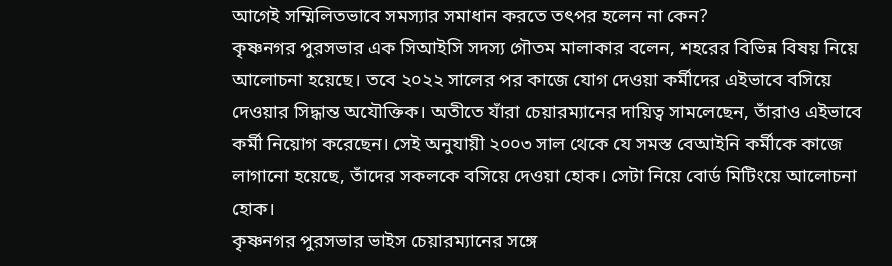আগেই সম্মিলিতভাবে সমস্যার সমাধান করতে তৎপর হলেন না কেন?
কৃষ্ণনগর পুরসভার এক সিআইসি সদস্য গৌতম মালাকার বলেন, শহরের বিভিন্ন বিষয় নিয়ে আলোচনা হয়েছে। তবে ২০২২ সালের পর কাজে যোগ দেওয়া কর্মীদের এইভাবে বসিয়ে দেওয়ার সিদ্ধান্ত অযৌক্তিক। অতীতে যাঁরা চেয়ারম্যানের দায়িত্ব সামলেছেন, তাঁরাও এইভাবে কর্মী নিয়োগ করেছেন। সেই অনুযায়ী ২০০৩ সাল থেকে যে সমস্ত বেআইনি কর্মীকে কাজে লাগানো হয়েছে, তাঁদের সকলকে বসিয়ে দেওয়া হোক। সেটা নিয়ে বোর্ড মিটিংয়ে আলোচনা হোক।
কৃষ্ণনগর পুরসভার ভাইস চেয়ারম্যানের সঙ্গে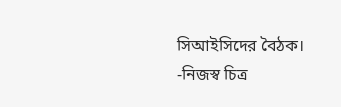সিআইসিদের বৈঠক। -নিজস্ব চিত্র